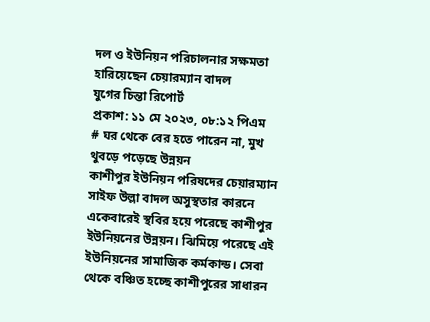দল ও ইউনিয়ন পরিচালনার সক্ষমতা হারিয়েছেন চেয়ারম্যান বাদল
যুগের চিন্তা রিপোর্ট
প্রকাশ: ১১ মে ২০২৩, ০৮:১২ পিএম
# ঘর থেকে বের হতে পারেন না, মুখ থুবড়ে পড়েছে উন্নয়ন
কাশীপুর ইউনিয়ন পরিষদের চেয়ারম্যান সাইফ উল্লা বাদল অসুস্থতার কারনে একেবারেই স্থবির হয়ে পরেছে কাশীপুর ইউনিয়নের উন্নয়ন। ঝিমিয়ে পরেছে এই ইউনিয়নের সামাজিক কর্মকান্ড। সেবা থেকে বঞ্চিত হচ্ছে কাশীপুরের সাধারন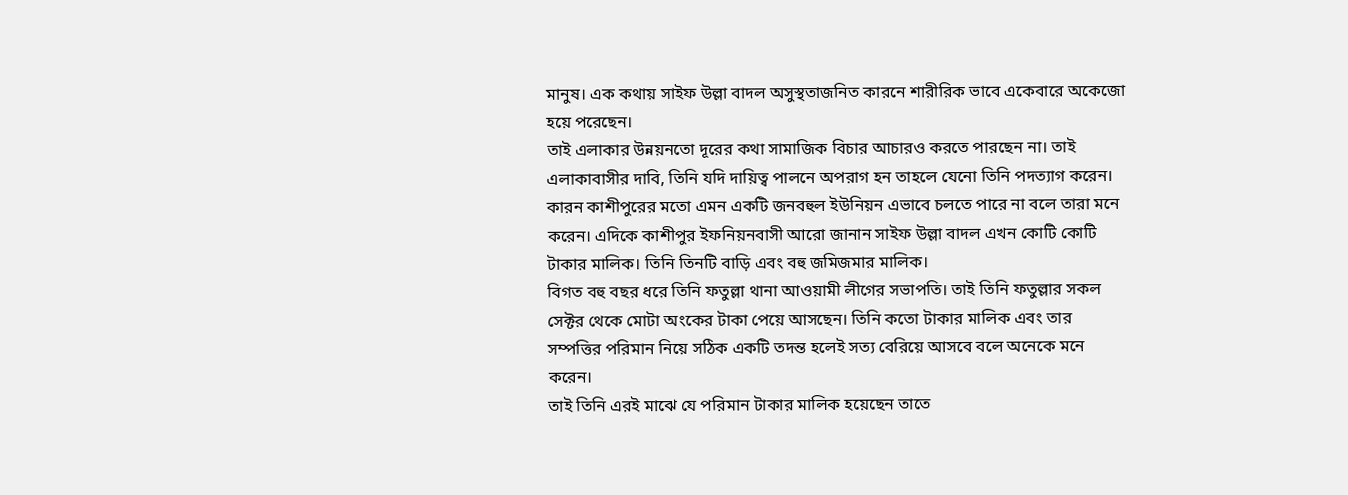মানুষ। এক কথায় সাইফ উল্লা বাদল অসুস্থতাজনিত কারনে শারীরিক ভাবে একেবারে অকেজো হয়ে পরেছেন।
তাই এলাকার উন্নয়নতো দূরের কথা সামাজিক বিচার আচারও করতে পারছেন না। তাই এলাকাবাসীর দাবি, তিনি যদি দায়িত্ব পালনে অপরাগ হন তাহলে যেনো তিনি পদত্যাগ করেন। কারন কাশীপুরের মতো এমন একটি জনবহুল ইউনিয়ন এভাবে চলতে পারে না বলে তারা মনে করেন। এদিকে কাশীপুর ইফনিয়নবাসী আরো জানান সাইফ উল্লা বাদল এখন কোটি কোটি টাকার মালিক। তিনি তিনটি বাড়ি এবং বহু জমিজমার মালিক।
বিগত বহু বছর ধরে তিনি ফতুল্লা থানা আওয়ামী লীগের সভাপতি। তাই তিনি ফতুল্লার সকল সেক্টর থেকে মোটা অংকের টাকা পেয়ে আসছেন। তিনি কতো টাকার মালিক এবং তার সম্পত্তির পরিমান নিয়ে সঠিক একটি তদন্ত হলেই সত্য বেরিয়ে আসবে বলে অনেকে মনে করেন।
তাই তিনি এরই মাঝে যে পরিমান টাকার মালিক হয়েছেন তাতে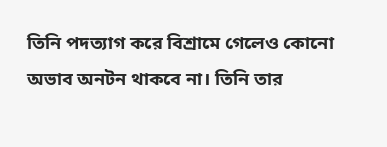তিনি পদত্যাগ করে বিশ্রামে গেলেও কোনো অভাব অনটন থাকবে না। তিনি তার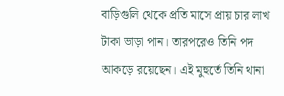বাড়িগুলি থেকে প্রতি মাসে প্রায় চার লাখ টাকা ভাড়া পান। তারপরেও তিনি পদ আকড়ে রয়েছেন। এই মুহুর্তে তিনি থানা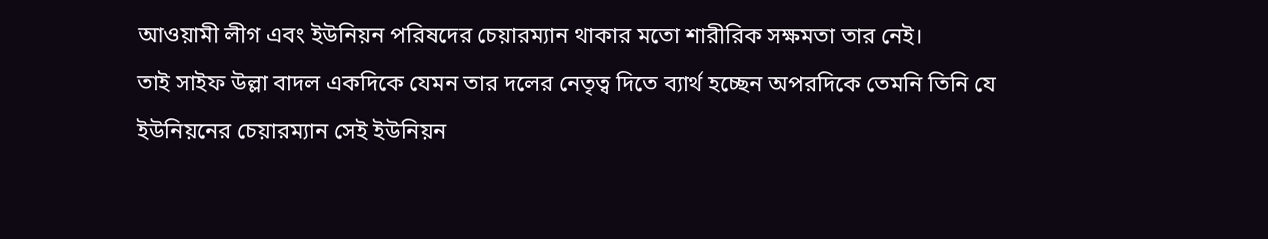আওয়ামী লীগ এবং ইউনিয়ন পরিষদের চেয়ারম্যান থাকার মতো শারীরিক সক্ষমতা তার নেই।
তাই সাইফ উল্লা বাদল একদিকে যেমন তার দলের নেতৃত্ব দিতে ব্যার্থ হচ্ছেন অপরদিকে তেমনি তিনি যে ইউনিয়নের চেয়ারম্যান সেই ইউনিয়ন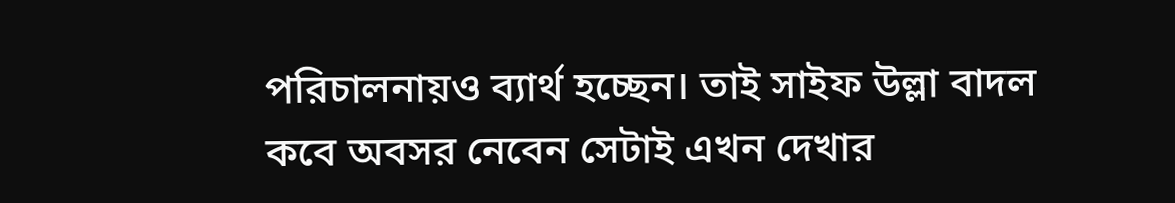পরিচালনায়ও ব্যার্থ হচ্ছেন। তাই সাইফ উল্লা বাদল কবে অবসর নেবেন সেটাই এখন দেখার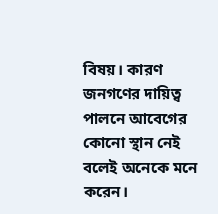বিষয়। কারণ জনগণের দায়িত্ব পালনে আবেগের কোনো স্থান নেই বলেই অনেকে মনে করেন।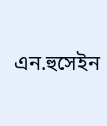এন.হুসেইন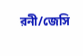রনী/জেসি